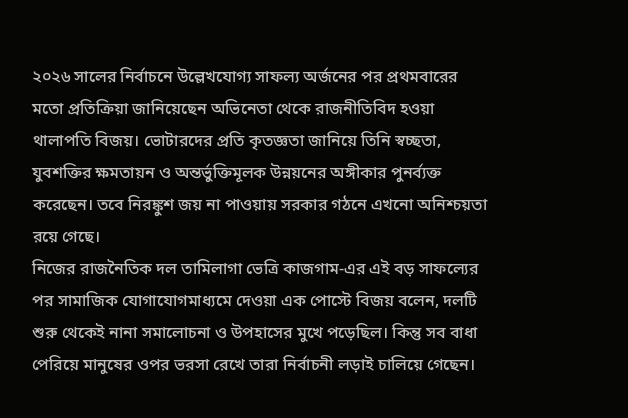২০২৬ সালের নির্বাচনে উল্লেখযোগ্য সাফল্য অর্জনের পর প্রথমবারের মতো প্রতিক্রিয়া জানিয়েছেন অভিনেতা থেকে রাজনীতিবিদ হওয়া থালাপতি বিজয়। ভোটারদের প্রতি কৃতজ্ঞতা জানিয়ে তিনি স্বচ্ছতা, যুবশক্তির ক্ষমতায়ন ও অন্তর্ভুক্তিমূলক উন্নয়নের অঙ্গীকার পুনর্ব্যক্ত করেছেন। তবে নিরঙ্কুশ জয় না পাওয়ায় সরকার গঠনে এখনো অনিশ্চয়তা রয়ে গেছে।
নিজের রাজনৈতিক দল তামিলাগা ভেত্রি কাজগাম-এর এই বড় সাফল্যের পর সামাজিক যোগাযোগমাধ্যমে দেওয়া এক পোস্টে বিজয় বলেন, দলটি শুরু থেকেই নানা সমালোচনা ও উপহাসের মুখে পড়েছিল। কিন্তু সব বাধা পেরিয়ে মানুষের ওপর ভরসা রেখে তারা নির্বাচনী লড়াই চালিয়ে গেছেন।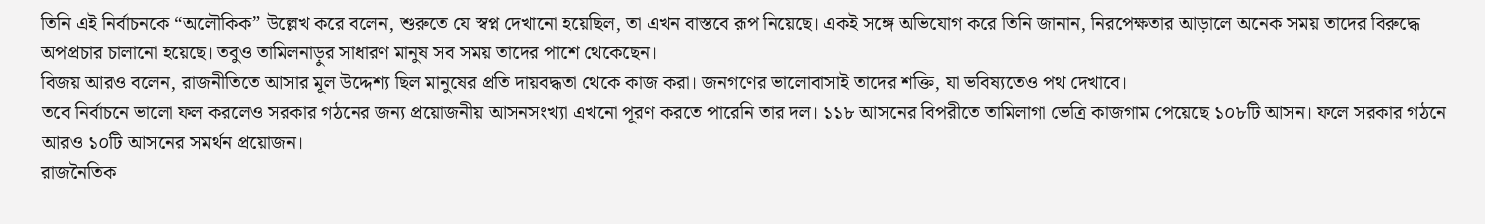তিনি এই নির্বাচনকে “অলৌকিক” উল্লেখ করে বলেন, শুরুতে যে স্বপ্ন দেখানো হয়েছিল, তা এখন বাস্তবে রূপ নিয়েছে। একই সঙ্গে অভিযোগ করে তিনি জানান, নিরপেক্ষতার আড়ালে অনেক সময় তাদের বিরুদ্ধে অপপ্রচার চালানো হয়েছে। তবুও তামিলনাড়ুর সাধারণ মানুষ সব সময় তাদের পাশে থেকেছেন।
বিজয় আরও বলেন, রাজনীতিতে আসার মূল উদ্দেশ্য ছিল মানুষের প্রতি দায়বদ্ধতা থেকে কাজ করা। জনগণের ভালোবাসাই তাদের শক্তি, যা ভবিষ্যতেও পথ দেখাবে।
তবে নির্বাচনে ভালো ফল করলেও সরকার গঠনের জন্য প্রয়োজনীয় আসনসংখ্যা এখনো পূরণ করতে পারেনি তার দল। ১১৮ আসনের বিপরীতে তামিলাগা ভেত্রি কাজগাম পেয়েছে ১০৮টি আসন। ফলে সরকার গঠনে আরও ১০টি আসনের সমর্থন প্রয়োজন।
রাজনৈতিক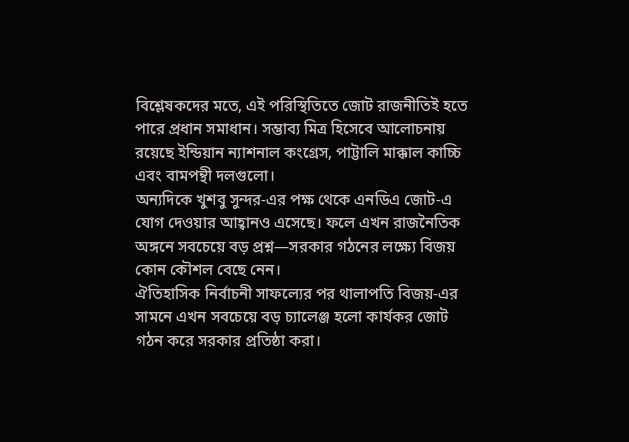বিশ্লেষকদের মতে, এই পরিস্থিতিতে জোট রাজনীতিই হতে পারে প্রধান সমাধান। সম্ভাব্য মিত্র হিসেবে আলোচনায় রয়েছে ইন্ডিয়ান ন্যাশনাল কংগ্রেস, পাট্টালি মাক্কাল কাচ্চি এবং বামপন্থী দলগুলো।
অন্যদিকে খুশবু সুন্দর-এর পক্ষ থেকে এনডিএ জোট-এ যোগ দেওয়ার আহ্বানও এসেছে। ফলে এখন রাজনৈতিক অঙ্গনে সবচেয়ে বড় প্রশ্ন—সরকার গঠনের লক্ষ্যে বিজয় কোন কৌশল বেছে নেন।
ঐতিহাসিক নির্বাচনী সাফল্যের পর থালাপতি বিজয়-এর সামনে এখন সবচেয়ে বড় চ্যালেঞ্জ হলো কার্যকর জোট গঠন করে সরকার প্রতিষ্ঠা করা।